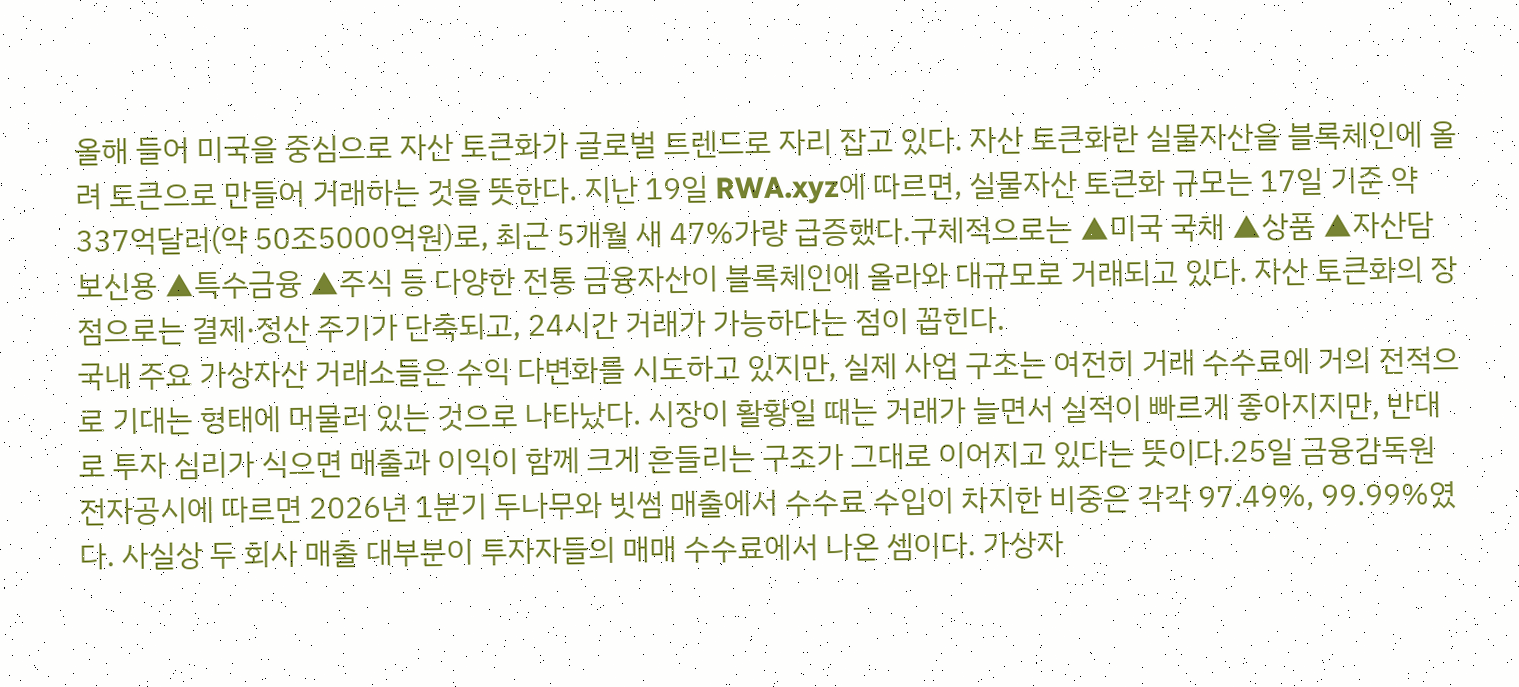올해 들어 미국을 중심으로 자산 토큰화가 글로벌 트렌드로 자리 잡고 있다. 자산 토큰화란 실물자산을 블록체인에 올려 토큰으로 만들어 거래하는 것을 뜻한다. 지난 19일 RWA.xyz에 따르면, 실물자산 토큰화 규모는 17일 기준 약 337억달러(약 50조5000억원)로, 최근 5개월 새 47%가량 급증했다.구체적으로는 ▲미국 국채 ▲상품 ▲자산담보신용 ▲특수금융 ▲주식 등 다양한 전통 금융자산이 블록체인에 올라와 대규모로 거래되고 있다. 자산 토큰화의 장점으로는 결제·정산 주기가 단축되고, 24시간 거래가 가능하다는 점이 꼽힌다.
국내 주요 가상자산 거래소들은 수익 다변화를 시도하고 있지만, 실제 사업 구조는 여전히 거래 수수료에 거의 전적으로 기대는 형태에 머물러 있는 것으로 나타났다. 시장이 활황일 때는 거래가 늘면서 실적이 빠르게 좋아지지만, 반대로 투자 심리가 식으면 매출과 이익이 함께 크게 흔들리는 구조가 그대로 이어지고 있다는 뜻이다.25일 금융감독원 전자공시에 따르면 2026년 1분기 두나무와 빗썸 매출에서 수수료 수입이 차지한 비중은 각각 97.49%, 99.99%였다. 사실상 두 회사 매출 대부분이 투자자들의 매매 수수료에서 나온 셈이다. 가상자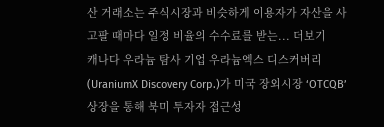산 거래소는 주식시장과 비슷하게 이용자가 자산을 사고팔 때마다 일정 비율의 수수료를 받는... 더보기
캐나다 우라늄 탐사 기업 우라늄엑스 디스커버리(UraniumX Discovery Corp.)가 미국 장외시장 ‘OTCQB’ 상장을 통해 북미 투자자 접근성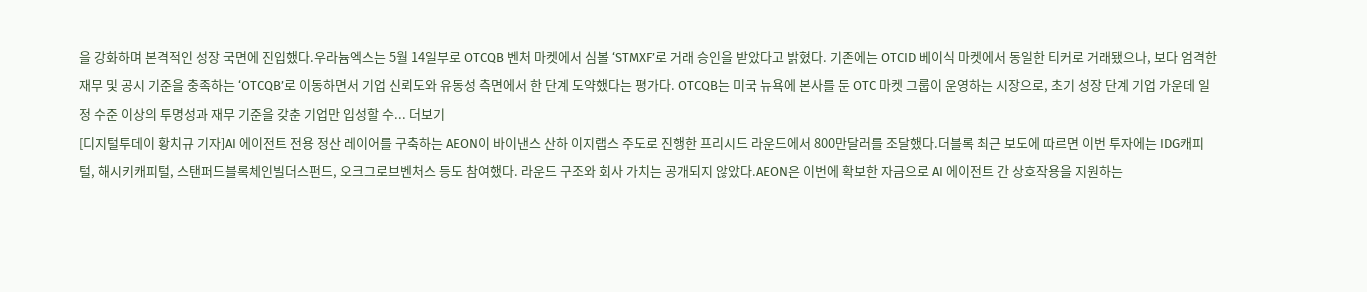을 강화하며 본격적인 성장 국면에 진입했다.우라늄엑스는 5월 14일부로 OTCQB 벤처 마켓에서 심볼 ‘STMXF’로 거래 승인을 받았다고 밝혔다. 기존에는 OTCID 베이식 마켓에서 동일한 티커로 거래됐으나, 보다 엄격한 재무 및 공시 기준을 충족하는 ‘OTCQB’로 이동하면서 기업 신뢰도와 유동성 측면에서 한 단계 도약했다는 평가다. OTCQB는 미국 뉴욕에 본사를 둔 OTC 마켓 그룹이 운영하는 시장으로, 초기 성장 단계 기업 가운데 일정 수준 이상의 투명성과 재무 기준을 갖춘 기업만 입성할 수... 더보기
[디지털투데이 황치규 기자]AI 에이전트 전용 정산 레이어를 구축하는 AEON이 바이낸스 산하 이지랩스 주도로 진행한 프리시드 라운드에서 800만달러를 조달했다.더블록 최근 보도에 따르면 이번 투자에는 IDG캐피털, 해시키캐피털, 스탠퍼드블록체인빌더스펀드, 오크그로브벤처스 등도 참여했다. 라운드 구조와 회사 가치는 공개되지 않았다.AEON은 이번에 확보한 자금으로 AI 에이전트 간 상호작용을 지원하는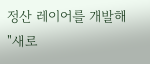정산 레이어를 개발해 "새로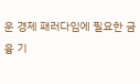운 경제 패러다임에 필요한 금융 기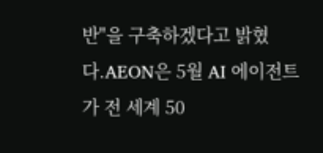반"을 구축하겠다고 밝혔다.AEON은 5월 AI 에이전트가 전 세계 50